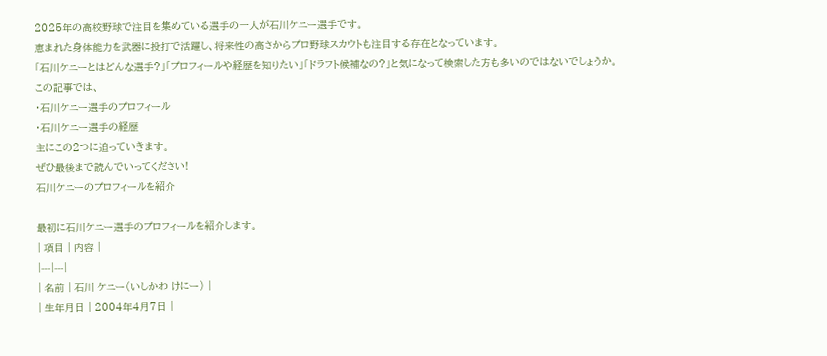2025年の高校野球で注目を集めている選手の一人が石川ケニー選手です。
恵まれた身体能力を武器に投打で活躍し、将来性の高さからプロ野球スカウトも注目する存在となっています。
「石川ケニーとはどんな選手?」「プロフィールや経歴を知りたい」「ドラフト候補なの?」と気になって検索した方も多いのではないでしょうか。
この記事では、
・石川ケニー選手のプロフィール
・石川ケニー選手の経歴
主にこの2つに迫っていきます。
ぜひ最後まで読んでいってください!
石川ケニーのプロフィールを紹介

最初に石川ケニー選手のプロフィールを紹介します。
| 項目 | 内容 |
|---|---|
| 名前 | 石川 ケニー(いしかわ けにー) |
| 生年月日 | 2004年4月7日 |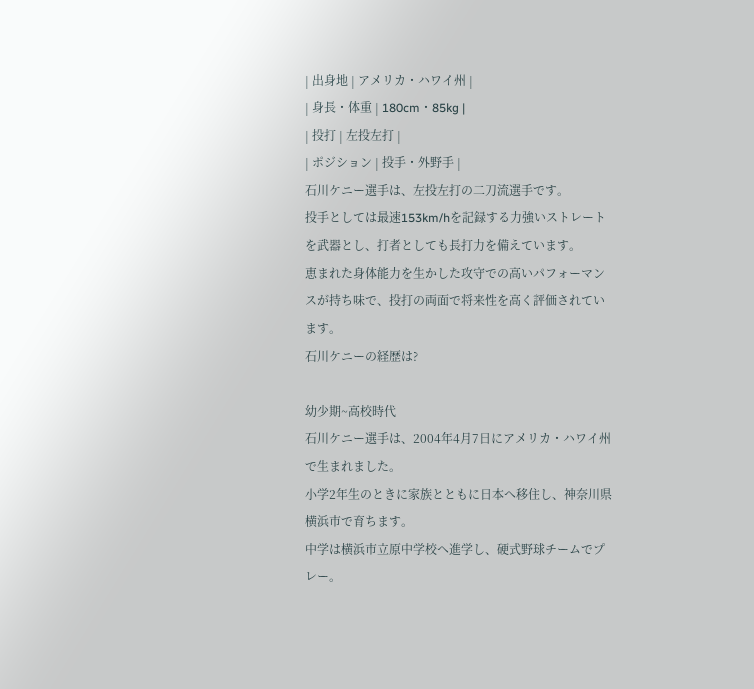| 出身地 | アメリカ・ハワイ州 |
| 身長・体重 | 180cm・85kg |
| 投打 | 左投左打 |
| ポジション | 投手・外野手 |
石川ケニー選手は、左投左打の二刀流選手です。
投手としては最速153km/hを記録する力強いストレートを武器とし、打者としても長打力を備えています。
恵まれた身体能力を生かした攻守での高いパフォーマンスが持ち味で、投打の両面で将来性を高く評価されています。
石川ケニーの経歴は?

幼少期~高校時代
石川ケニー選手は、2004年4月7日にアメリカ・ハワイ州で生まれました。
小学2年生のときに家族とともに日本へ移住し、神奈川県横浜市で育ちます。
中学は横浜市立原中学校へ進学し、硬式野球チームでプレー。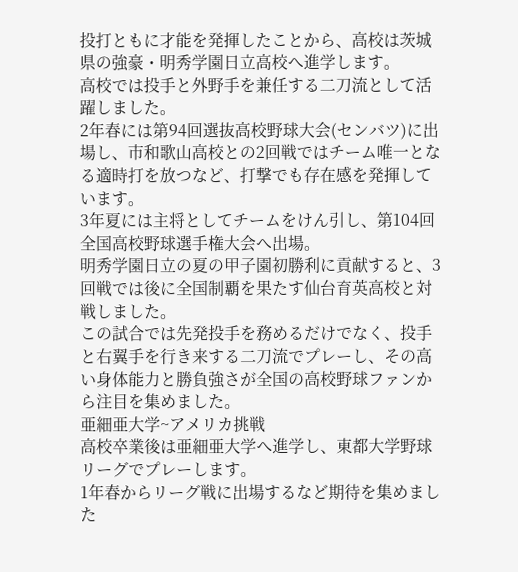投打ともに才能を発揮したことから、高校は茨城県の強豪・明秀学園日立高校へ進学します。
高校では投手と外野手を兼任する二刀流として活躍しました。
2年春には第94回選抜高校野球大会(センバツ)に出場し、市和歌山高校との2回戦ではチーム唯一となる適時打を放つなど、打撃でも存在感を発揮しています。
3年夏には主将としてチームをけん引し、第104回全国高校野球選手権大会へ出場。
明秀学園日立の夏の甲子園初勝利に貢献すると、3回戦では後に全国制覇を果たす仙台育英高校と対戦しました。
この試合では先発投手を務めるだけでなく、投手と右翼手を行き来する二刀流でプレーし、その高い身体能力と勝負強さが全国の高校野球ファンから注目を集めました。
亜細亜大学~アメリカ挑戦
高校卒業後は亜細亜大学へ進学し、東都大学野球リーグでプレーします。
1年春からリーグ戦に出場するなど期待を集めました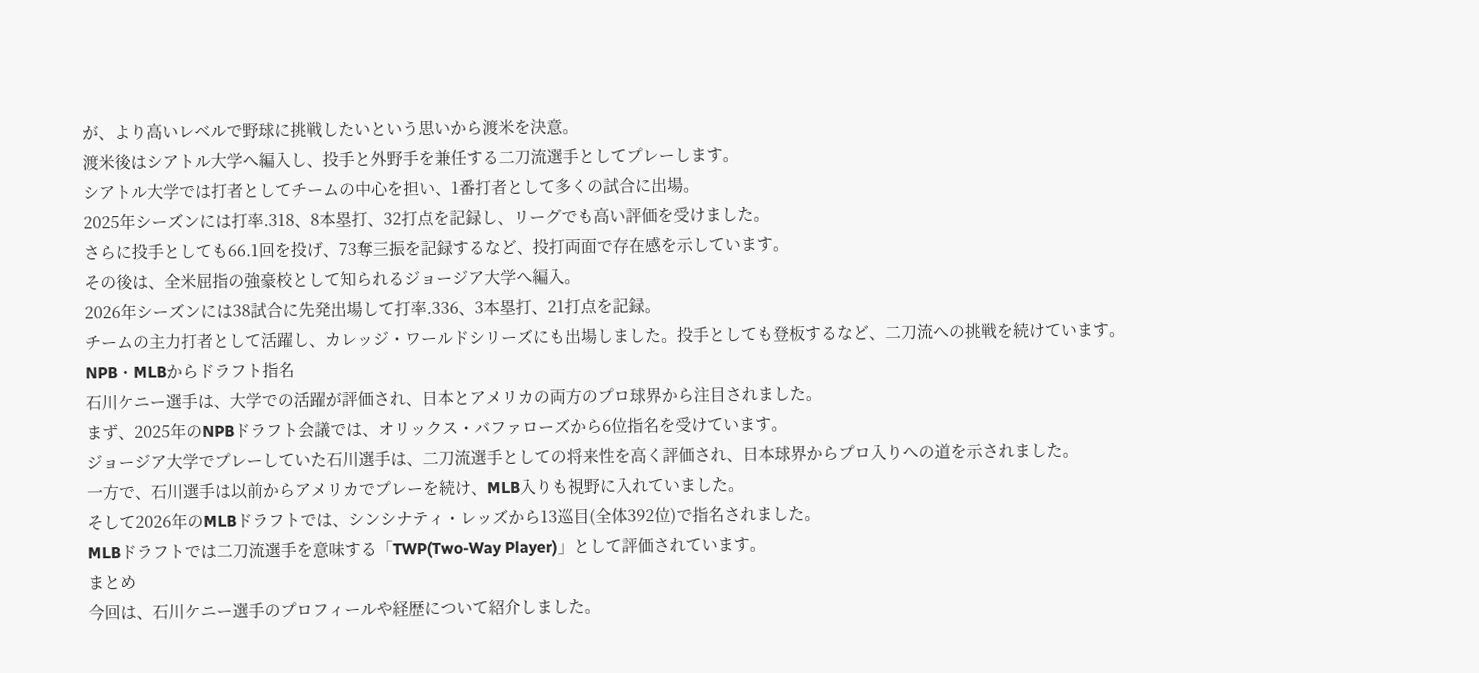が、より高いレベルで野球に挑戦したいという思いから渡米を決意。
渡米後はシアトル大学へ編入し、投手と外野手を兼任する二刀流選手としてプレーします。
シアトル大学では打者としてチームの中心を担い、1番打者として多くの試合に出場。
2025年シーズンには打率.318、8本塁打、32打点を記録し、リーグでも高い評価を受けました。
さらに投手としても66.1回を投げ、73奪三振を記録するなど、投打両面で存在感を示しています。
その後は、全米屈指の強豪校として知られるジョージア大学へ編入。
2026年シーズンには38試合に先発出場して打率.336、3本塁打、21打点を記録。
チームの主力打者として活躍し、カレッジ・ワールドシリーズにも出場しました。投手としても登板するなど、二刀流への挑戦を続けています。
NPB・MLBからドラフト指名
石川ケニー選手は、大学での活躍が評価され、日本とアメリカの両方のプロ球界から注目されました。
まず、2025年のNPBドラフト会議では、オリックス・バファローズから6位指名を受けています。
ジョージア大学でプレーしていた石川選手は、二刀流選手としての将来性を高く評価され、日本球界からプロ入りへの道を示されました。
一方で、石川選手は以前からアメリカでプレーを続け、MLB入りも視野に入れていました。
そして2026年のMLBドラフトでは、シンシナティ・レッズから13巡目(全体392位)で指名されました。
MLBドラフトでは二刀流選手を意味する「TWP(Two-Way Player)」として評価されています。
まとめ
今回は、石川ケニー選手のプロフィールや経歴について紹介しました。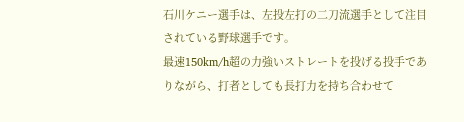石川ケニー選手は、左投左打の二刀流選手として注目されている野球選手です。
最速150km/h超の力強いストレートを投げる投手でありながら、打者としても長打力を持ち合わせて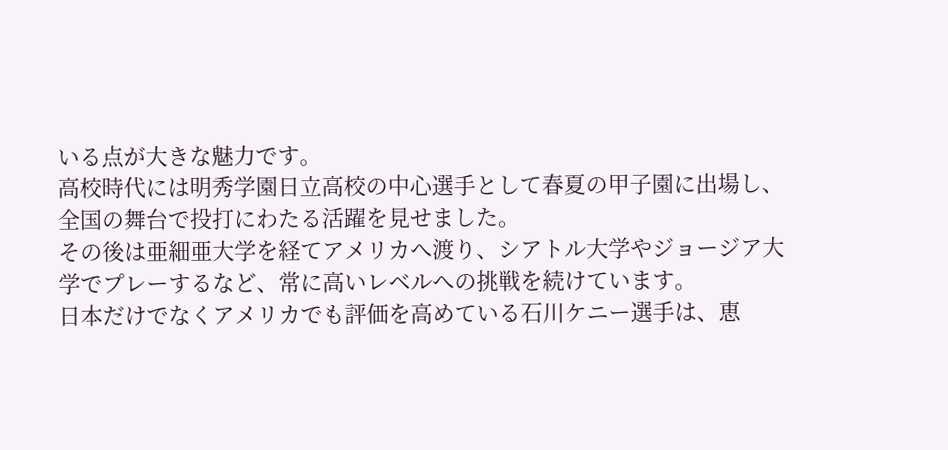いる点が大きな魅力です。
高校時代には明秀学園日立高校の中心選手として春夏の甲子園に出場し、全国の舞台で投打にわたる活躍を見せました。
その後は亜細亜大学を経てアメリカへ渡り、シアトル大学やジョージア大学でプレーするなど、常に高いレベルへの挑戦を続けています。
日本だけでなくアメリカでも評価を高めている石川ケニー選手は、恵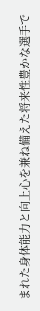まれた身体能力と向上心を兼ね備えた将来性豊かな選手で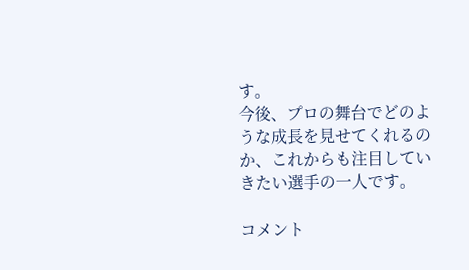す。
今後、プロの舞台でどのような成長を見せてくれるのか、これからも注目していきたい選手の一人です。

コメント